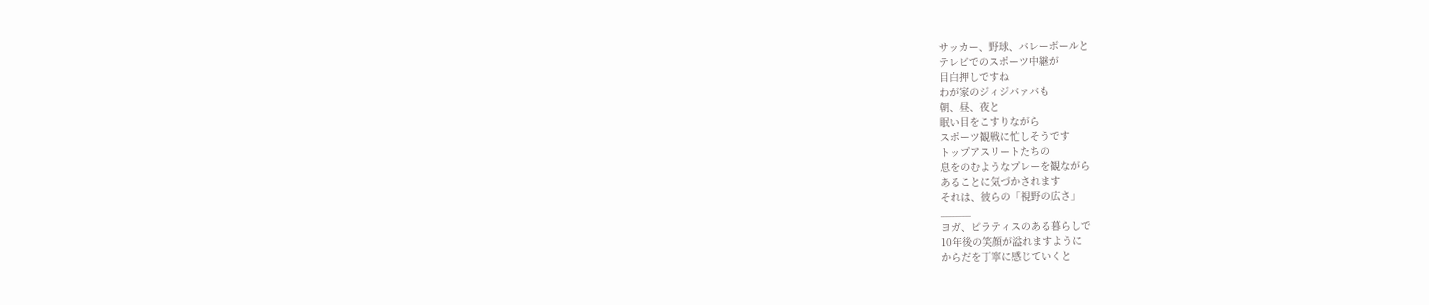サッカー、野球、バレーボールと
テレビでのスポーツ中継が
目白押しですね
わが家のジィジバァバも
朝、昼、夜と
眠い目をこすりながら
スポーツ観戦に忙しそうです
トップアスリートたちの
息をのむようなプレーを観ながら
あることに気づかされます
それは、彼らの「視野の広さ」
﹏﹏﹏
ヨガ、ピラティスのある暮らしで
10年後の笑顔が溢れますように
からだを丁寧に感じていくと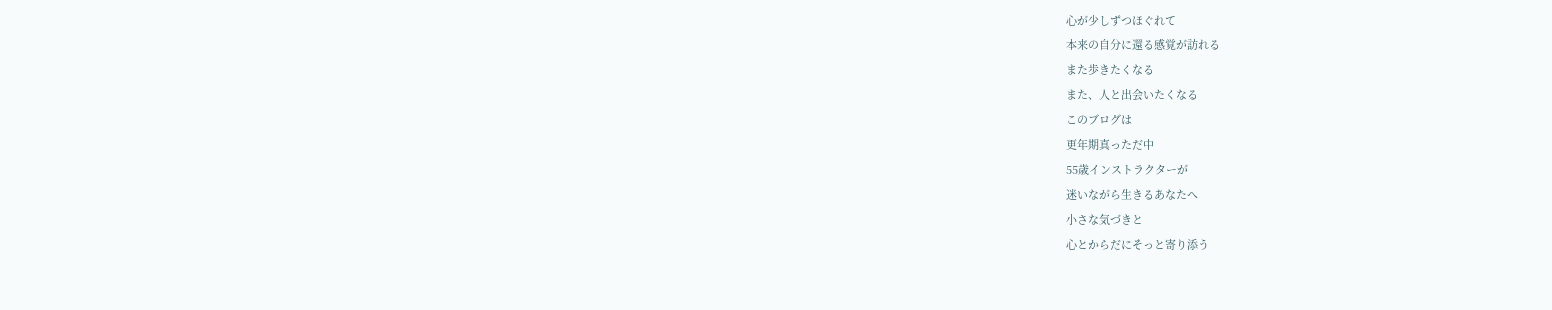心が少しずつほぐれて
本来の自分に還る感覚が訪れる
また歩きたくなる
また、人と出会いたくなる
このブログは
更年期真っただ中
55歳インストラクターが
迷いながら生きるあなたへ
小さな気づきと
心とからだにそっと寄り添う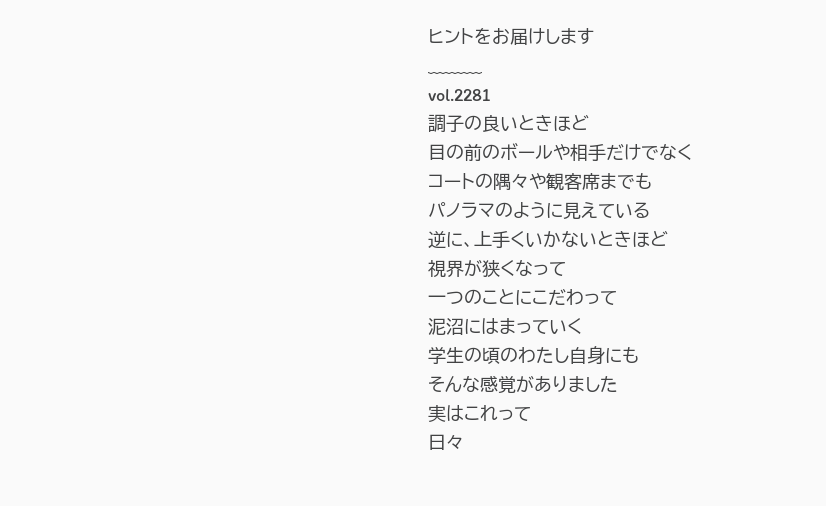ヒントをお届けします
﹏﹏﹏
vol.2281
調子の良いときほど
目の前のボールや相手だけでなく
コートの隅々や観客席までも
パノラマのように見えている
逆に、上手くいかないときほど
視界が狭くなって
一つのことにこだわって
泥沼にはまっていく
学生の頃のわたし自身にも
そんな感覚がありました
実はこれって
日々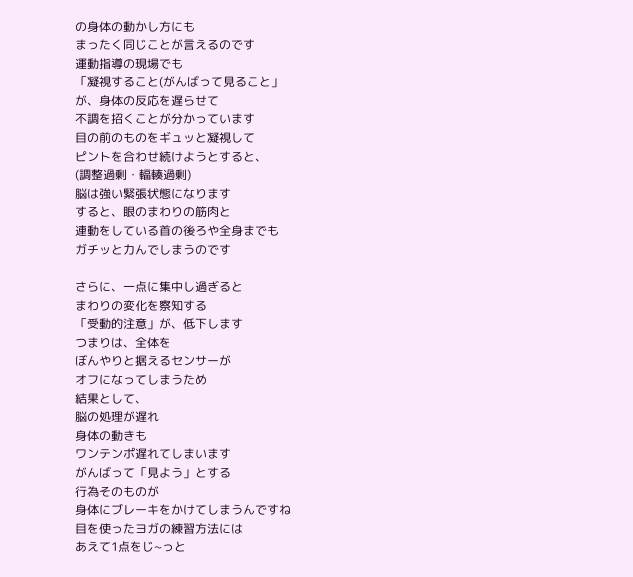の身体の動かし方にも
まったく同じことが言えるのです
運動指導の現場でも
「凝視すること(がんばって見ること」
が、身体の反応を遅らせて
不調を招くことが分かっています
目の前のものをギュッと凝視して
ピントを合わせ続けようとすると、
(調整過剰・輻輳過剰)
脳は強い緊張状態になります
すると、眼のまわりの筋肉と
連動をしている首の後ろや全身までも
ガチッと力んでしまうのです

さらに、一点に集中し過ぎると
まわりの変化を察知する
「受動的注意」が、低下します
つまりは、全体を
ぼんやりと据えるセンサーが
オフになってしまうため
結果として、
脳の処理が遅れ
身体の動きも
ワンテンポ遅れてしまいます
がんばって「見よう」とする
行為そのものが
身体にブレーキをかけてしまうんですね
目を使ったヨガの練習方法には
あえて1点をじ~っと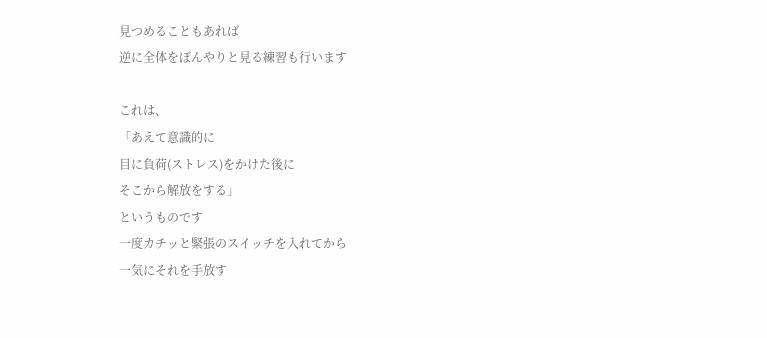見つめることもあれば
逆に全体をぼんやりと見る練習も行います

これは、
「あえて意識的に
目に負荷(ストレス)をかけた後に
そこから解放をする」
というものです
一度カチッと緊張のスイッチを入れてから
一気にそれを手放す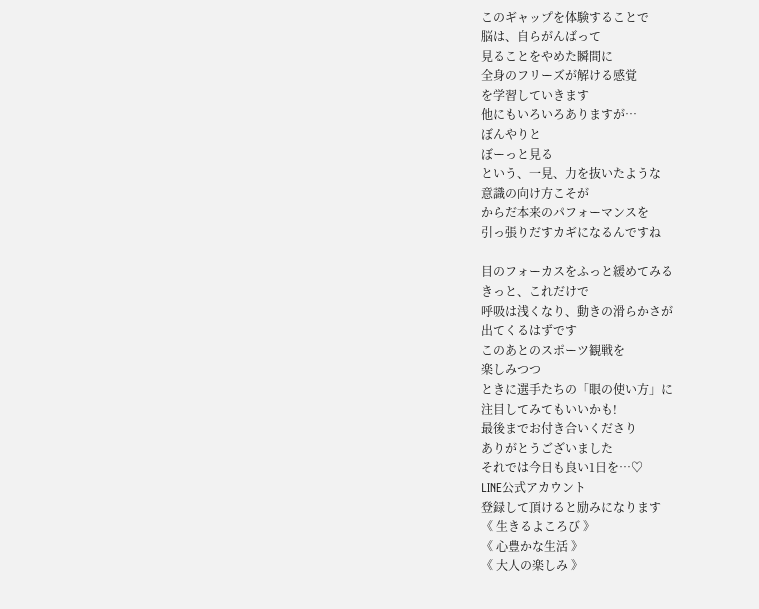このギャップを体験することで
脳は、自らがんばって
見ることをやめた瞬間に
全身のフリーズが解ける感覚
を学習していきます
他にもいろいろありますが…
ぼんやりと
ぼーっと見る
という、一見、力を抜いたような
意識の向け方こそが
からだ本来のパフォーマンスを
引っ張りだすカギになるんですね

目のフォーカスをふっと緩めてみる
きっと、これだけで
呼吸は浅くなり、動きの滑らかさが
出てくるはずです
このあとのスポーツ観戦を
楽しみつつ
ときに選手たちの「眼の使い方」に
注目してみてもいいかも!
最後までお付き合いくださり
ありがとうございました
それでは今日も良い1日を…♡
LINE公式アカウント
登録して頂けると励みになります
《 生きるよころび 》
《 心豊かな生活 》
《 大人の楽しみ 》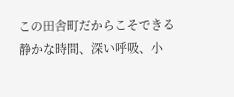この田舎町だからこそできる
静かな時間、深い呼吸、小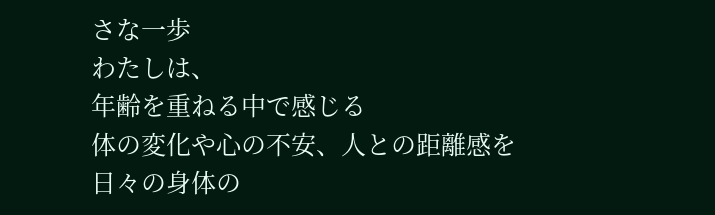さな一歩
わたしは、
年齢を重ねる中で感じる
体の変化や心の不安、人との距離感を
日々の身体の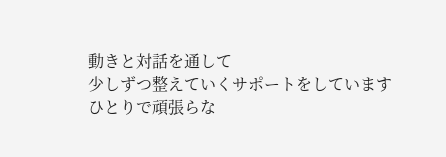動きと対話を通して
少しずつ整えていくサポートをしています
ひとりで頑張らな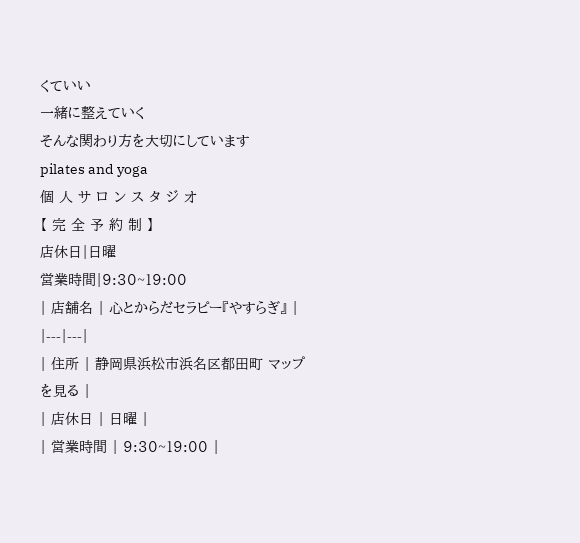くていい
一緒に整えていく
そんな関わり方を大切にしています
pilates and yoga
個 人 サ ロ ン ス タ ジ オ
【 完 全 予 約 制 】
店休日|日曜
営業時間|9:30~19:00
| 店舗名 | 心とからだセラピー『やすらぎ』 |
|---|---|
| 住所 | 静岡県浜松市浜名区都田町 マップを見る |
| 店休日 | 日曜 |
| 営業時間 | 9:30~19:00 |